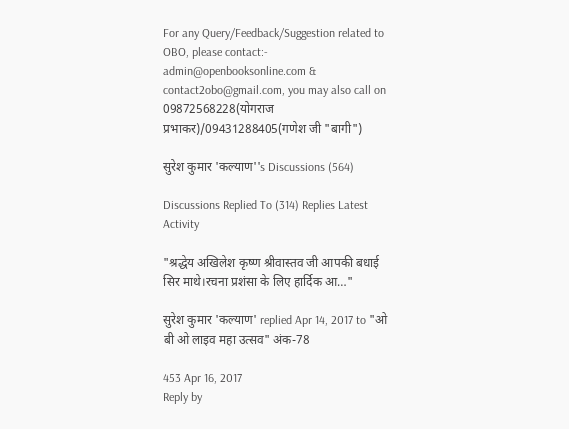For any Query/Feedback/Suggestion related to OBO, please contact:- admin@openbooksonline.com & contact2obo@gmail.com, you may also call on 09872568228(योगराज प्रभाकर)/09431288405(गणेश जी "बागी")

सुरेश कुमार 'कल्याण''s Discussions (564)

Discussions Replied To (314) Replies Latest Activity

"श्रद्धेय अखिलेश कृष्ण श्रीवास्तव जी आपकी बधाई सिर माथे।रचना प्रशंसा के लिए हार्दिक आ…"

सुरेश कुमार 'कल्याण' replied Apr 14, 2017 to "ओ बी ओ लाइव महा उत्सव" अंक-78

453 Apr 16, 2017
Reply by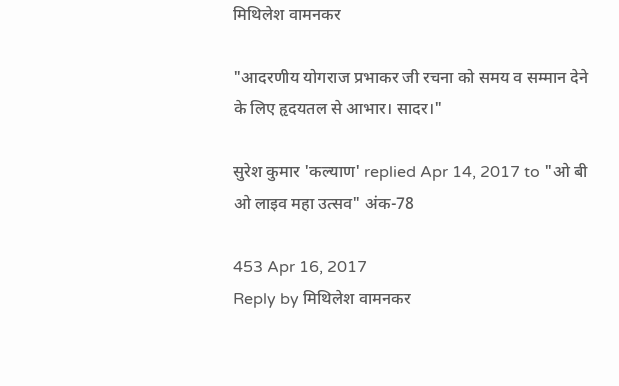मिथिलेश वामनकर

"आदरणीय योगराज प्रभाकर जी रचना को समय व सम्मान देने के लिए हृदयतल से आभार। सादर।"

सुरेश कुमार 'कल्याण' replied Apr 14, 2017 to "ओ बी ओ लाइव महा उत्सव" अंक-78

453 Apr 16, 2017
Reply by मिथिलेश वामनकर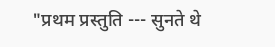"प्रथम प्रस्तुति --- सुनते थे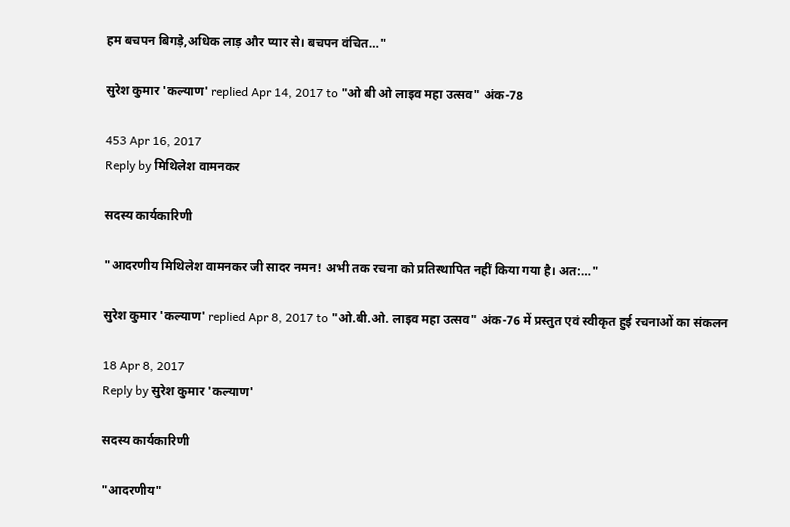हम बचपन बिगड़े,अधिक लाड़ और प्यार से। बचपन वंचित…"

सुरेश कुमार 'कल्याण' replied Apr 14, 2017 to "ओ बी ओ लाइव महा उत्सव" अंक-78

453 Apr 16, 2017
Reply by मिथिलेश वामनकर

सदस्य कार्यकारिणी

"आदरणीय मिथिलेश वामनकर जी सादर नमन! अभी तक रचना को प्रतिस्थापित नहीं किया गया है। अत:…"

सुरेश कुमार 'कल्याण' replied Apr 8, 2017 to "ओ.बी.ओ. लाइव महा उत्सव" अंक-76 में प्रस्तुत एवं स्वीकृत हुई रचनाओं का संकलन

18 Apr 8, 2017
Reply by सुरेश कुमार 'कल्याण'

सदस्य कार्यकारिणी

"आदरणीय"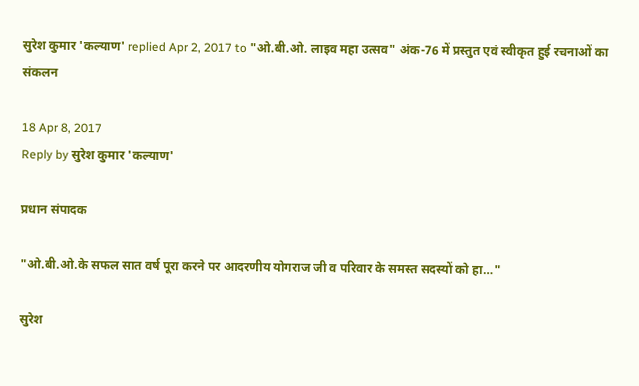सुरेश कुमार 'कल्याण' replied Apr 2, 2017 to "ओ.बी.ओ. लाइव महा उत्सव" अंक-76 में प्रस्तुत एवं स्वीकृत हुई रचनाओं का संकलन

18 Apr 8, 2017
Reply by सुरेश कुमार 'कल्याण'

प्रधान संपादक

"ओ.बी.ओ.के सफल सात वर्ष पूरा करने पर आदरणीय योगराज जी व परिवार के समस्त सदस्यों को हा…"

सुरेश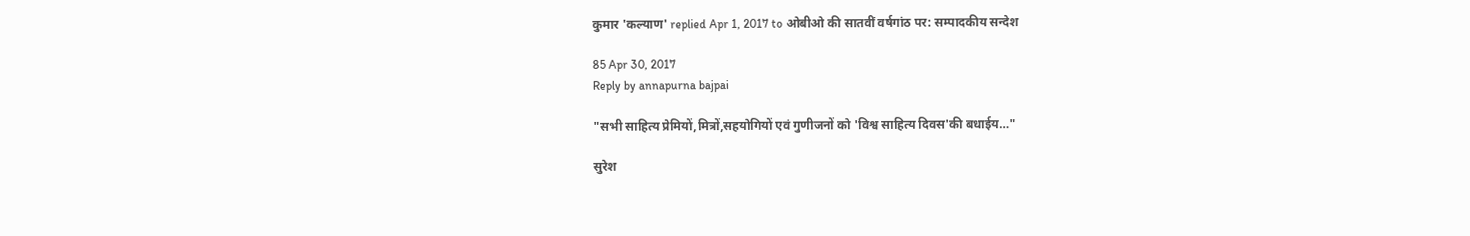कुमार 'कल्याण' replied Apr 1, 2017 to ओबीओ की सातवीं वर्षगांठ पर: सम्पादकीय सन्देश

85 Apr 30, 2017
Reply by annapurna bajpai

"सभी साहित्य प्रेमियों,मित्रों,सहयोगियों एवं गुणीजनों को 'विश्व साहित्य दिवस'की बधाईय…"

सुरेश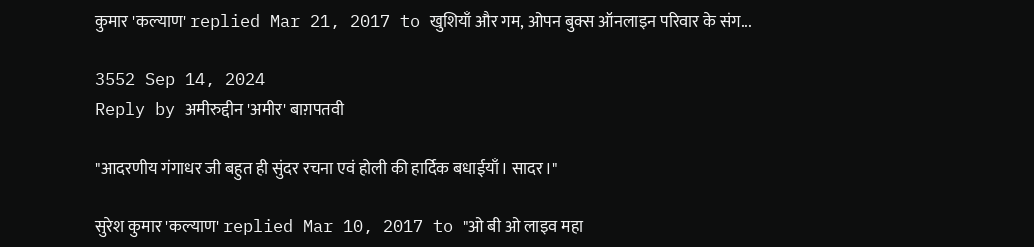कुमार 'कल्याण' replied Mar 21, 2017 to खुशियाँ और गम, ओपन बुक्स ऑनलाइन परिवार के संग...

3552 Sep 14, 2024
Reply by अमीरुद्दीन 'अमीर' बाग़पतवी

"आदरणीय गंगाधर जी बहुत ही सुंदर रचना एवं होली की हार्दिक बधाईयाँ। सादर।"

सुरेश कुमार 'कल्याण' replied Mar 10, 2017 to "ओ बी ओ लाइव महा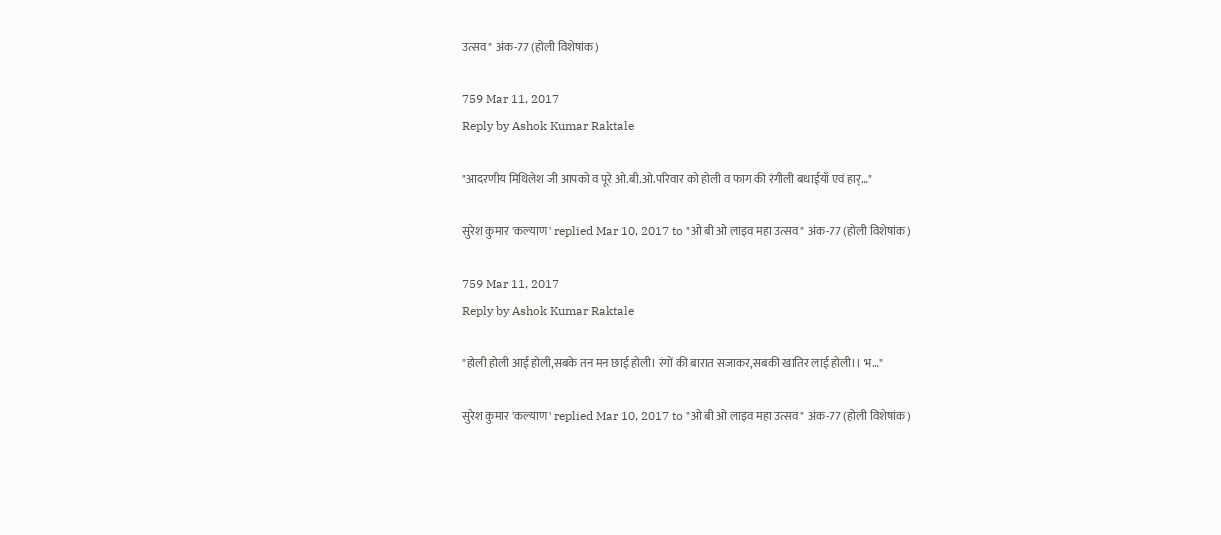उत्सव" अंक-77 (होली विशेषांक)

759 Mar 11, 2017
Reply by Ashok Kumar Raktale

"आदरणीय मिथिलेश जी आपको व पूरे ओ.बी.ओ.परिवार को होली व फाग की रंगीली बधाईयाँ एवं हार्…"

सुरेश कुमार 'कल्याण' replied Mar 10, 2017 to "ओ बी ओ लाइव महा उत्सव" अंक-77 (होली विशेषांक)

759 Mar 11, 2017
Reply by Ashok Kumar Raktale

"होली होली आई होली,सबके तन मन छाई होली। रंगों की बारात सजाकर,सबकी खातिर लाई होली।। भ…"

सुरेश कुमार 'कल्याण' replied Mar 10, 2017 to "ओ बी ओ लाइव महा उत्सव" अंक-77 (होली विशेषांक)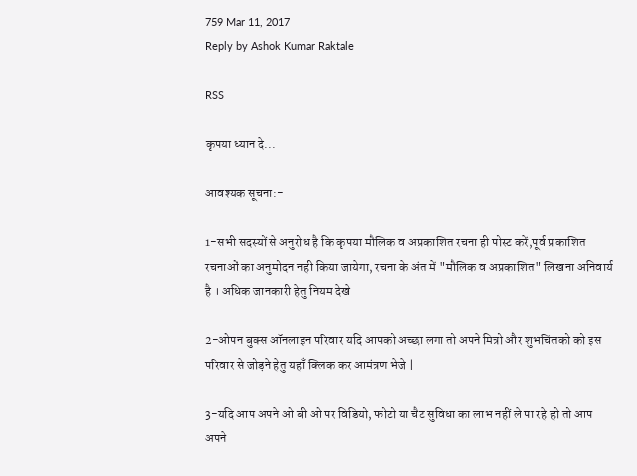759 Mar 11, 2017
Reply by Ashok Kumar Raktale

RSS

कृपया ध्यान दे...

आवश्यक सूचना:-

1-सभी सदस्यों से अनुरोध है कि कृपया मौलिक व अप्रकाशित रचना ही पोस्ट करें,पूर्व प्रकाशित रचनाओं का अनुमोदन नही किया जायेगा, रचना के अंत में "मौलिक व अप्रकाशित" लिखना अनिवार्य है । अधिक जानकारी हेतु नियम देखे

2-ओपन बुक्स ऑनलाइन परिवार यदि आपको अच्छा लगा तो अपने मित्रो और शुभचिंतको को इस परिवार से जोड़ने हेतु यहाँ क्लिक कर आमंत्रण भेजे |

3-यदि आप अपने ओ बी ओ पर विडियो, फोटो या चैट सुविधा का लाभ नहीं ले पा रहे हो तो आप अपने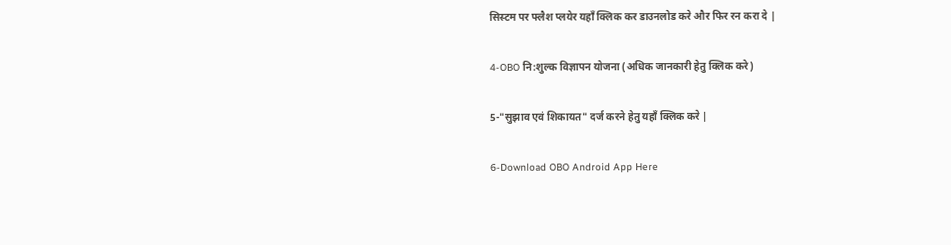सिस्टम पर फ्लैश प्लयेर यहाँ क्लिक कर डाउनलोड करे और फिर रन करा दे |

4-OBO नि:शुल्क विज्ञापन योजना (अधिक जानकारी हेतु क्लिक करे)

5-"सुझाव एवं शिकायत" दर्ज करने हेतु यहाँ क्लिक करे |

6-Download OBO Android App Here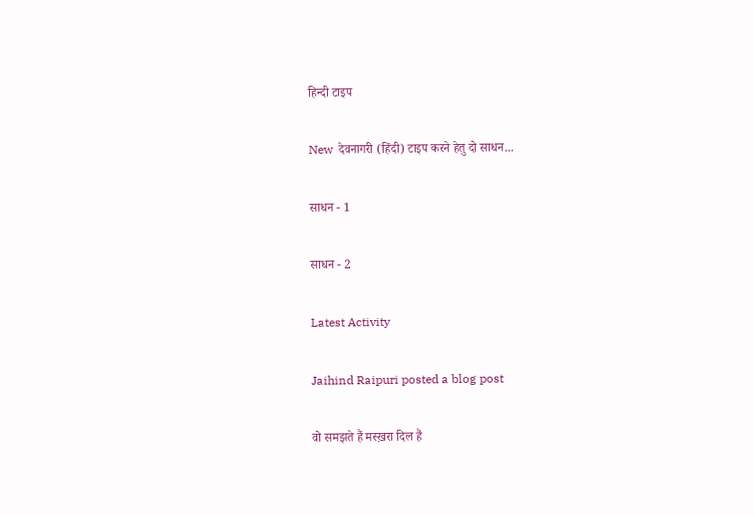हिन्दी टाइप

New  देवनागरी (हिंदी) टाइप करने हेतु दो साधन...

साधन - 1

साधन - 2

Latest Activity

Jaihind Raipuri posted a blog post

वो समझते हैं मस्ख़रा दिल हैं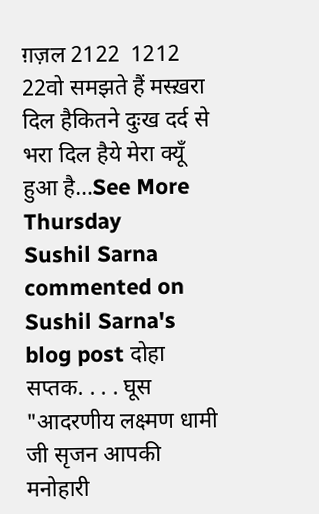ग़ज़ल 2122  1212  22वो समझते हैं मस्ख़रा दिल हैकितने दुःख दर्द से भरा दिल हैये मेरा क्यूँ हुआ है…See More
Thursday
Sushil Sarna commented on Sushil Sarna's blog post दोहा सप्तक. . . . घूस
"आदरणीय लक्ष्मण धामी जी सृजन आपकी मनोहारी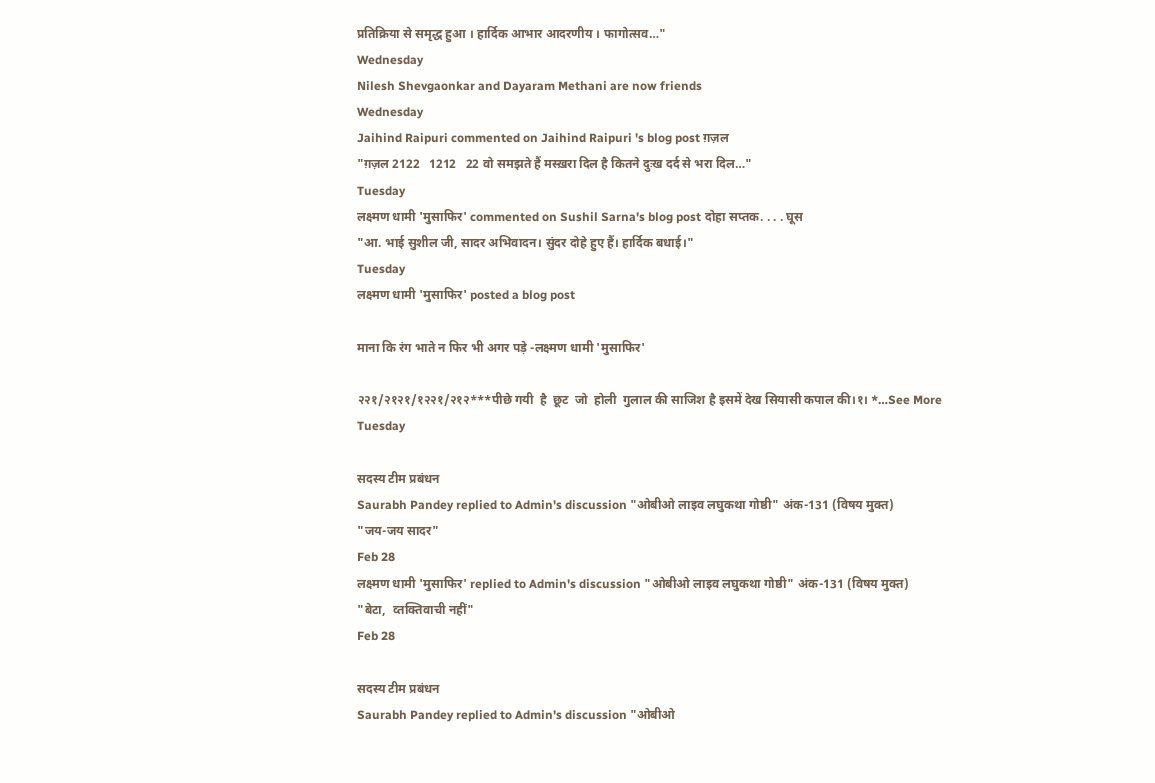प्रतिक्रिया से समृद्ध हुआ । हार्दिक आभार आदरणीय । फागोत्सव…"
Wednesday
Nilesh Shevgaonkar and Dayaram Methani are now friends
Wednesday
Jaihind Raipuri commented on Jaihind Raipuri 's blog post ग़ज़ल
"ग़ज़ल 2122   1212   22 वो समझते हैं मस्ख़रा दिल है कितने दुःख दर्द से भरा दिल…"
Tuesday
लक्ष्मण धामी 'मुसाफिर' commented on Sushil Sarna's blog post दोहा सप्तक. . . . घूस
"आ. भाई सुशील जी, सादर अभिवादन। सुंदर दोहे हुए हैं। हार्दिक बधाई।"
Tuesday
लक्ष्मण धामी 'मुसाफिर' posted a blog post

माना कि रंग भाते न फिर भी अगर पड़े -लक्ष्मण धामी 'मुसाफिर'

२२१/२१२१/१२२१/२१२***पीछे गयी  है  छूट  जो  होली  गुलाल की साजिश है इसमें देख सियासी कपाल की।१। *…See More
Tuesday

सदस्य टीम प्रबंधन
Saurabh Pandey replied to Admin's discussion "ओबीओ लाइव लघुकथा गोष्ठी" अंक-131 (विषय मुक्त)
"जय-जय सादर"
Feb 28
लक्ष्मण धामी 'मुसाफिर' replied to Admin's discussion "ओबीओ लाइव लघुकथा गोष्ठी" अंक-131 (विषय मुक्त)
"बेटा,  व्तक्तिवाची नहीं"
Feb 28

सदस्य टीम प्रबंधन
Saurabh Pandey replied to Admin's discussion "ओबीओ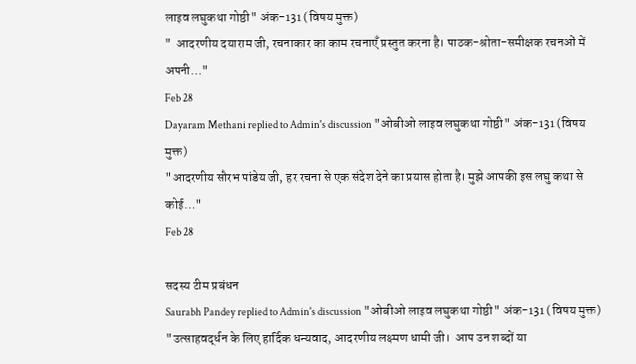लाइव लघुकथा गोष्ठी" अंक-131 (विषय मुक्त)
"  आदरणीय दयाराम जी, रचनाकार का काम रचनाएँ प्रस्तुत करना है। पाठक-श्रोता-समीक्षक रचनओं में अपनी…"
Feb 28
Dayaram Methani replied to Admin's discussion "ओबीओ लाइव लघुकथा गोष्ठी" अंक-131 (विषय मुक्त)
"आदरणीय सौरभ पांडेय जी, हर रचना से एक संदेश देने का प्रयास होता है। मुझे आपकी इस लघु कथा से कोई…"
Feb 28

सदस्य टीम प्रबंधन
Saurabh Pandey replied to Admin's discussion "ओबीओ लाइव लघुकथा गोष्ठी" अंक-131 (विषय मुक्त)
"उत्साहवर्द्धन के लिए हार्दिक धन्यवाद, आदरणीय लक्ष्मण धामी जी।  आप उन शब्दों या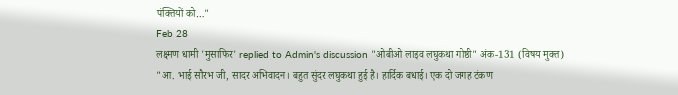पंक्तियों को…"
Feb 28
लक्ष्मण धामी 'मुसाफिर' replied to Admin's discussion "ओबीओ लाइव लघुकथा गोष्ठी" अंक-131 (विषय मुक्त)
"आ. भाई सौरभ जी, सादर अभिवादन। बहुत सुंदर लघुकथा हुई है। हार्दिक बधाई। एक दो जगह टंकण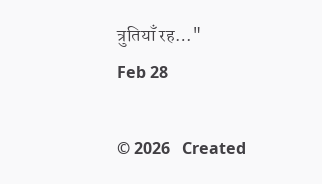त्रुतियाँ रह…"
Feb 28

© 2026   Created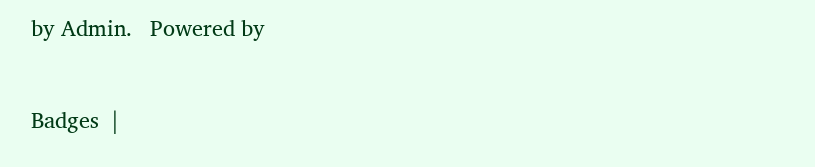by Admin.   Powered by

Badges  |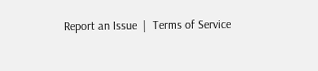Report an Issue  |  Terms of Service